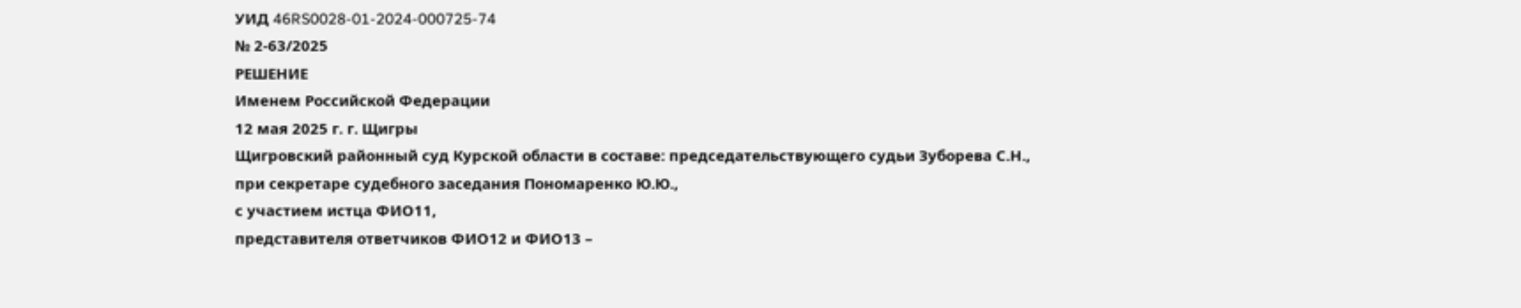УИД 46RS0028-01-2024-000725-74
№ 2-63/2025
РЕШЕНИЕ
Именем Российской Федерации
12 мая 2025 г. г. Щигры
Щигровский районный суд Курской области в составе: председательствующего судьи Зуборева С.Н.,
при секретаре судебного заседания Пономаренко Ю.Ю.,
с участием истца ФИО11,
представителя ответчиков ФИО12 и ФИО13 –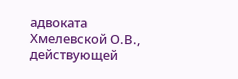адвоката Хмелевской О.В., действующей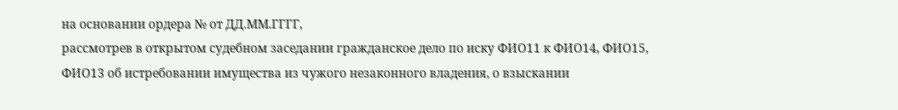на основании ордера № от ДД.ММ.ГГГГ,
рассмотрев в открытом судебном заседании гражданское дело по иску ФИО11 к ФИО14, ФИО15, ФИО13 об истребовании имущества из чужого незаконного владения, о взыскании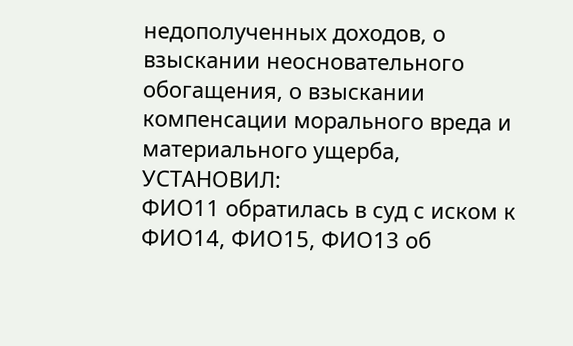недополученных доходов, о взыскании неосновательного обогащения, о взыскании компенсации морального вреда и материального ущерба,
УСТАНОВИЛ:
ФИО11 обратилась в суд с иском к ФИО14, ФИО15, ФИО13 об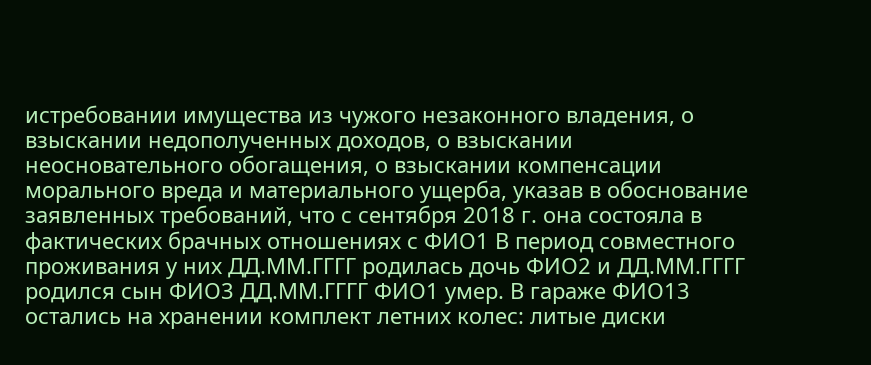истребовании имущества из чужого незаконного владения, о взыскании недополученных доходов, о взыскании неосновательного обогащения, о взыскании компенсации морального вреда и материального ущерба, указав в обоснование заявленных требований, что с сентября 2018 г. она состояла в фактических брачных отношениях с ФИО1 В период совместного проживания у них ДД.ММ.ГГГГ родилась дочь ФИО2 и ДД.ММ.ГГГГ родился сын ФИО3 ДД.ММ.ГГГГ ФИО1 умер. В гараже ФИО13 остались на хранении комплект летних колес: литые диски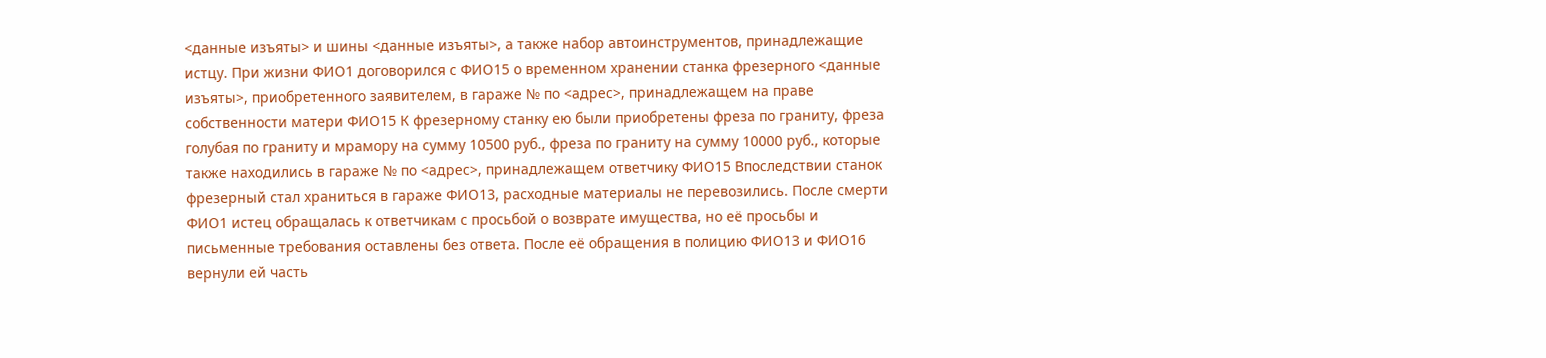<данные изъяты> и шины <данные изъяты>, а также набор автоинструментов, принадлежащие истцу. При жизни ФИО1 договорился с ФИО15 о временном хранении станка фрезерного <данные изъяты>, приобретенного заявителем, в гараже № по <адрес>, принадлежащем на праве собственности матери ФИО15 К фрезерному станку ею были приобретены фреза по граниту, фреза голубая по граниту и мрамору на сумму 10500 руб., фреза по граниту на сумму 10000 руб., которые также находились в гараже № по <адрес>, принадлежащем ответчику ФИО15 Впоследствии станок фрезерный стал храниться в гараже ФИО13, расходные материалы не перевозились. После смерти ФИО1 истец обращалась к ответчикам с просьбой о возврате имущества, но её просьбы и письменные требования оставлены без ответа. После её обращения в полицию ФИО13 и ФИО16 вернули ей часть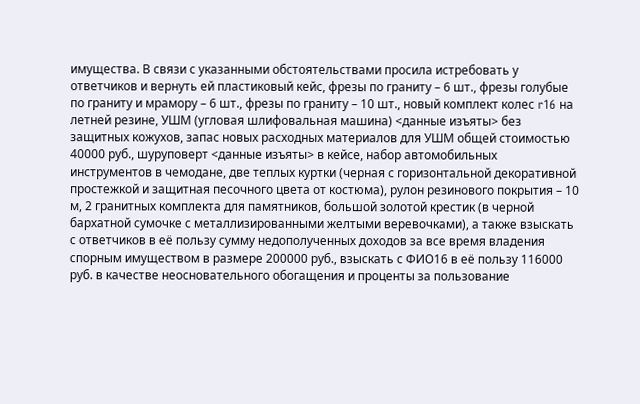имущества. В связи с указанными обстоятельствами просила истребовать у ответчиков и вернуть ей пластиковый кейс, фрезы по граниту – 6 шт., фрезы голубые по граниту и мрамору – 6 шт., фрезы по граниту – 10 шт., новый комплект колес r16 на летней резине, УШМ (угловая шлифовальная машина) <данные изъяты> без защитных кожухов, запас новых расходных материалов для УШМ общей стоимостью 40000 руб., шуруповерт <данные изъяты> в кейсе, набор автомобильных инструментов в чемодане, две теплых куртки (черная с горизонтальной декоративной простежкой и защитная песочного цвета от костюма), рулон резинового покрытия – 10 м, 2 гранитных комплекта для памятников, большой золотой крестик (в черной бархатной сумочке с металлизированными желтыми веревочками), а также взыскать с ответчиков в её пользу сумму недополученных доходов за все время владения спорным имуществом в размере 200000 руб., взыскать с ФИО16 в её пользу 116000 руб. в качестве неосновательного обогащения и проценты за пользование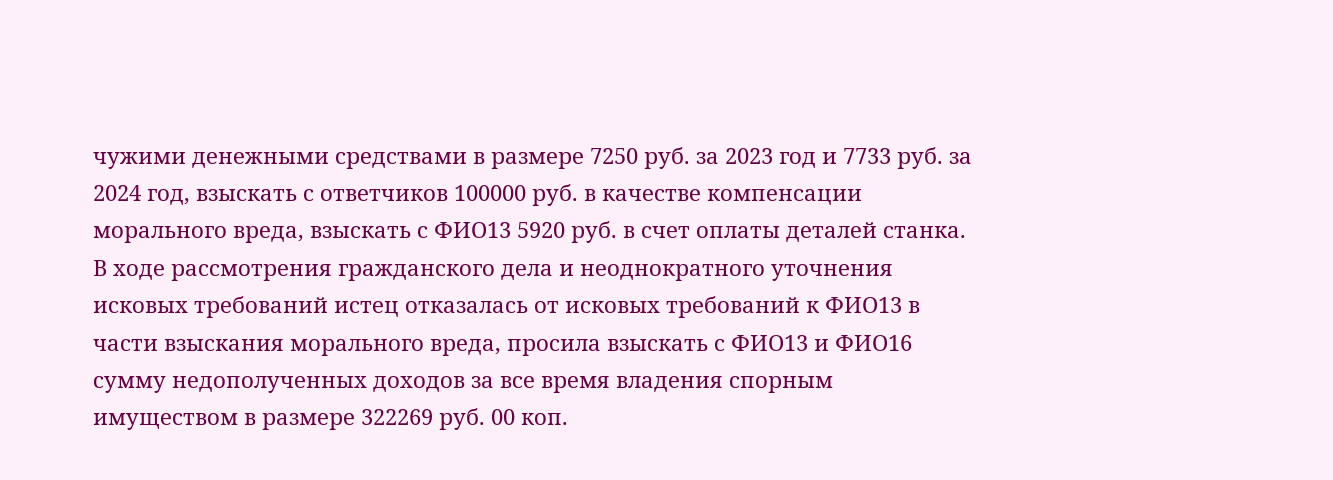чужими денежными средствами в размере 7250 руб. за 2023 год и 7733 руб. за 2024 год, взыскать с ответчиков 100000 руб. в качестве компенсации морального вреда, взыскать с ФИО13 5920 руб. в счет оплаты деталей станка. В ходе рассмотрения гражданского дела и неоднократного уточнения исковых требований истец отказалась от исковых требований к ФИО13 в части взыскания морального вреда, просила взыскать с ФИО13 и ФИО16 сумму недополученных доходов за все время владения спорным имуществом в размере 322269 руб. 00 коп.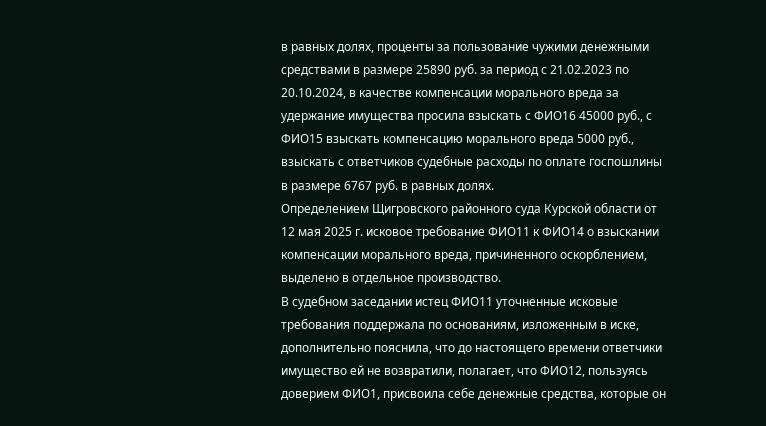в равных долях, проценты за пользование чужими денежными средствами в размере 25890 руб. за период с 21.02.2023 по 20.10.2024, в качестве компенсации морального вреда за удержание имущества просила взыскать с ФИО16 45000 руб., с ФИО15 взыскать компенсацию морального вреда 5000 руб., взыскать с ответчиков судебные расходы по оплате госпошлины в размере 6767 руб. в равных долях.
Определением Щигровского районного суда Курской области от 12 мая 2025 г. исковое требование ФИО11 к ФИО14 о взыскании компенсации морального вреда, причиненного оскорблением, выделено в отдельное производство.
В судебном заседании истец ФИО11 уточненные исковые требования поддержала по основаниям, изложенным в иске, дополнительно пояснила, что до настоящего времени ответчики имущество ей не возвратили, полагает, что ФИО12, пользуясь доверием ФИО1, присвоила себе денежные средства, которые он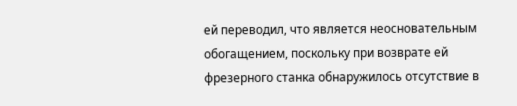ей переводил, что является неосновательным обогащением, поскольку при возврате ей фрезерного станка обнаружилось отсутствие в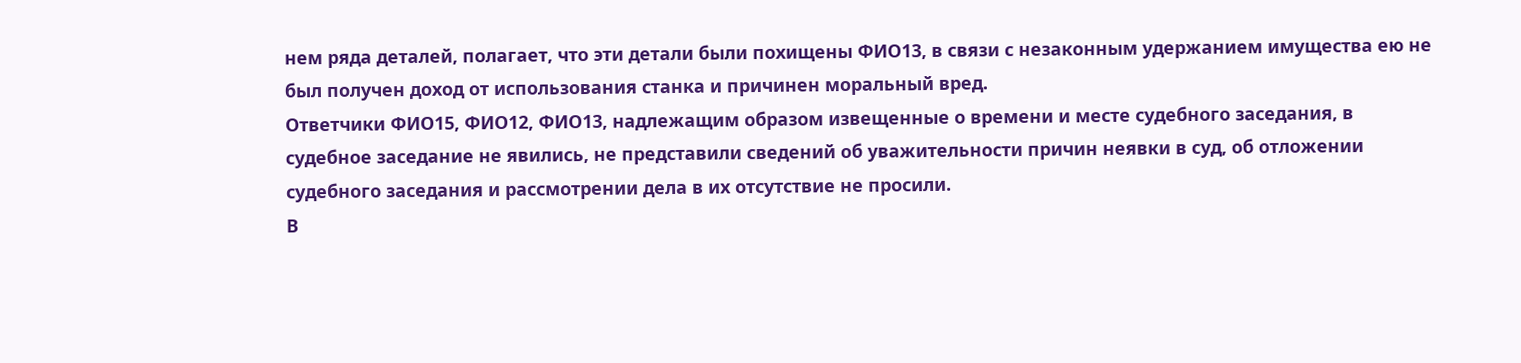нем ряда деталей, полагает, что эти детали были похищены ФИО13, в связи с незаконным удержанием имущества ею не был получен доход от использования станка и причинен моральный вред.
Ответчики ФИО15, ФИО12, ФИО13, надлежащим образом извещенные о времени и месте судебного заседания, в судебное заседание не явились, не представили сведений об уважительности причин неявки в суд, об отложении судебного заседания и рассмотрении дела в их отсутствие не просили.
В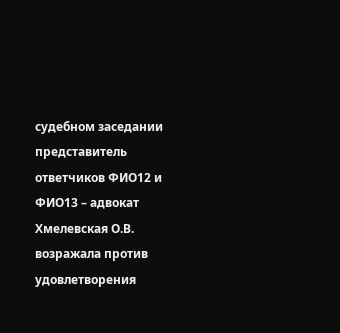судебном заседании представитель ответчиков ФИО12 и ФИО13 – адвокат Хмелевская О.В. возражала против удовлетворения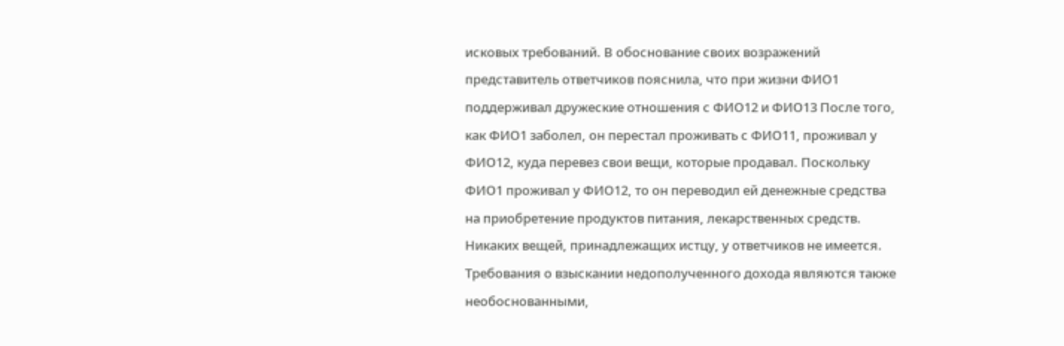исковых требований. В обоснование своих возражений представитель ответчиков пояснила, что при жизни ФИО1 поддерживал дружеские отношения с ФИО12 и ФИО13 После того, как ФИО1 заболел, он перестал проживать с ФИО11, проживал у ФИО12, куда перевез свои вещи, которые продавал. Поскольку ФИО1 проживал у ФИО12, то он переводил ей денежные средства на приобретение продуктов питания, лекарственных средств. Никаких вещей, принадлежащих истцу, у ответчиков не имеется. Требования о взыскании недополученного дохода являются также необоснованными,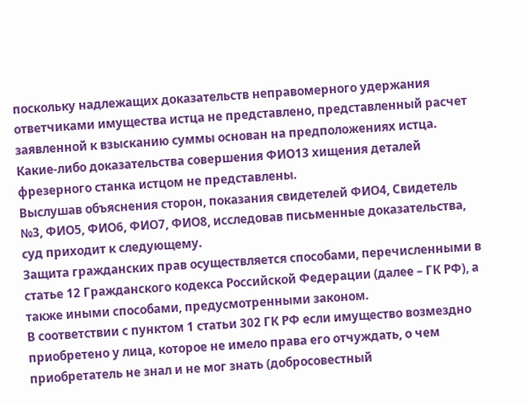поскольку надлежащих доказательств неправомерного удержания ответчиками имущества истца не представлено, представленный расчет заявленной к взысканию суммы основан на предположениях истца. Какие-либо доказательства совершения ФИО13 хищения деталей фрезерного станка истцом не представлены.
Выслушав объяснения сторон, показания свидетелей ФИО4, Свидетель №3, ФИО5, ФИО6, ФИО7, ФИО8, исследовав письменные доказательства, суд приходит к следующему.
Защита гражданских прав осуществляется способами, перечисленными в статье 12 Гражданского кодекса Российской Федерации (далее – ГК РФ), а также иными способами, предусмотренными законом.
В соответствии с пунктом 1 статьи 302 ГК РФ если имущество возмездно приобретено у лица, которое не имело права его отчуждать, о чем приобретатель не знал и не мог знать (добросовестный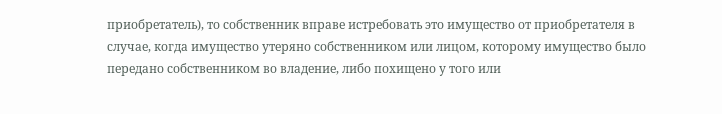приобретатель), то собственник вправе истребовать это имущество от приобретателя в случае, когда имущество утеряно собственником или лицом, которому имущество было передано собственником во владение, либо похищено у того или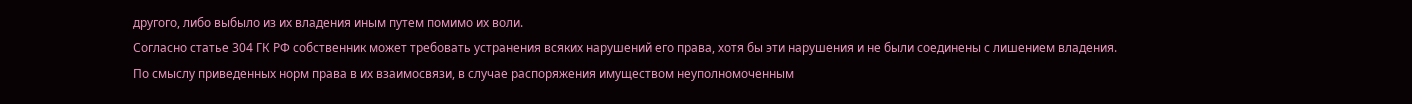другого, либо выбыло из их владения иным путем помимо их воли.
Согласно статье 304 ГК РФ собственник может требовать устранения всяких нарушений его права, хотя бы эти нарушения и не были соединены с лишением владения.
По смыслу приведенных норм права в их взаимосвязи, в случае распоряжения имуществом неуполномоченным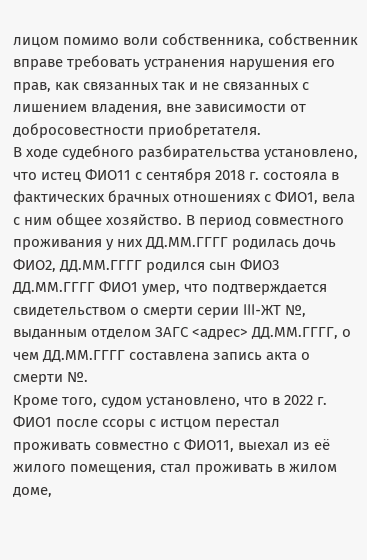лицом помимо воли собственника, собственник вправе требовать устранения нарушения его прав, как связанных так и не связанных с лишением владения, вне зависимости от добросовестности приобретателя.
В ходе судебного разбирательства установлено, что истец ФИО11 с сентября 2018 г. состояла в фактических брачных отношениях с ФИО1, вела с ним общее хозяйство. В период совместного проживания у них ДД.ММ.ГГГГ родилась дочь ФИО2, ДД.ММ.ГГГГ родился сын ФИО3
ДД.ММ.ГГГГ ФИО1 умер, что подтверждается свидетельством о смерти серии III-ЖТ №, выданным отделом ЗАГС <адрес> ДД.ММ.ГГГГ, о чем ДД.ММ.ГГГГ составлена запись акта о смерти №.
Кроме того, судом установлено, что в 2022 г. ФИО1 после ссоры с истцом перестал проживать совместно с ФИО11, выехал из её жилого помещения, стал проживать в жилом доме,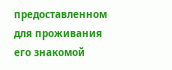предоставленном для проживания его знакомой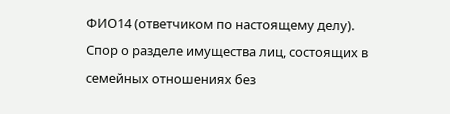ФИО14 (ответчиком по настоящему делу).
Спор о разделе имущества лиц, состоящих в семейных отношениях без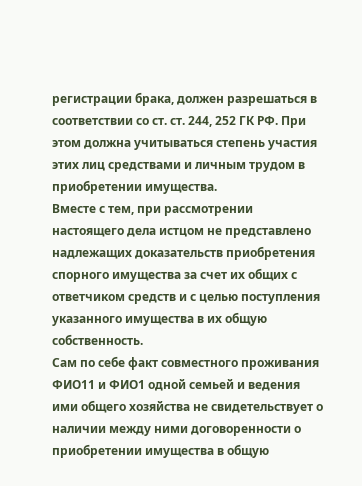регистрации брака, должен разрешаться в соответствии со ст. ст. 244, 252 ГК РФ. При этом должна учитываться степень участия этих лиц средствами и личным трудом в приобретении имущества.
Вместе с тем, при рассмотрении настоящего дела истцом не представлено надлежащих доказательств приобретения спорного имущества за счет их общих с ответчиком средств и с целью поступления указанного имущества в их общую собственность.
Сам по себе факт совместного проживания ФИО11 и ФИО1 одной семьей и ведения ими общего хозяйства не свидетельствует о наличии между ними договоренности о приобретении имущества в общую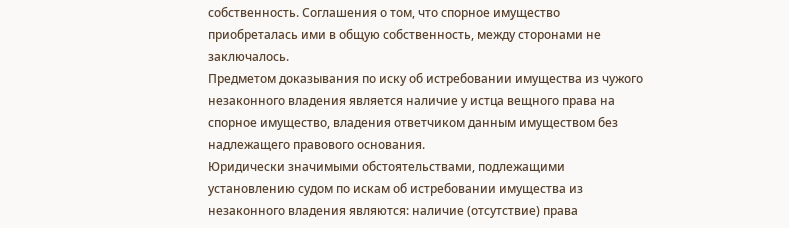собственность. Соглашения о том, что спорное имущество приобреталась ими в общую собственность, между сторонами не заключалось.
Предметом доказывания по иску об истребовании имущества из чужого незаконного владения является наличие у истца вещного права на спорное имущество, владения ответчиком данным имуществом без надлежащего правового основания.
Юридически значимыми обстоятельствами, подлежащими установлению судом по искам об истребовании имущества из незаконного владения являются: наличие (отсутствие) права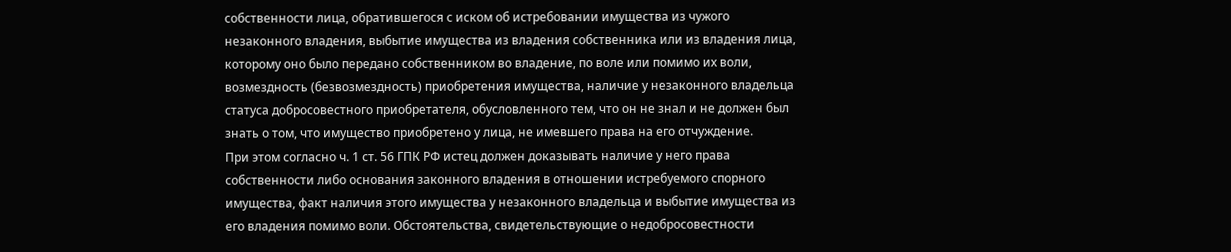собственности лица, обратившегося с иском об истребовании имущества из чужого незаконного владения, выбытие имущества из владения собственника или из владения лица, которому оно было передано собственником во владение, по воле или помимо их воли, возмездность (безвозмездность) приобретения имущества, наличие у незаконного владельца статуса добросовестного приобретателя, обусловленного тем, что он не знал и не должен был знать о том, что имущество приобретено у лица, не имевшего права на его отчуждение.
При этом согласно ч. 1 ст. 56 ГПК РФ истец должен доказывать наличие у него права собственности либо основания законного владения в отношении истребуемого спорного имущества, факт наличия этого имущества у незаконного владельца и выбытие имущества из его владения помимо воли. Обстоятельства, свидетельствующие о недобросовестности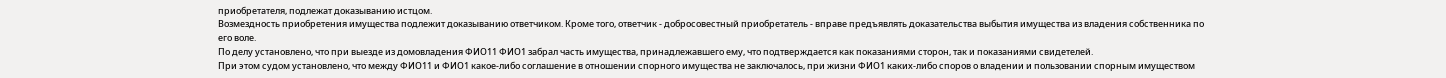приобретателя, подлежат доказыванию истцом.
Возмездность приобретения имущества подлежит доказыванию ответчиком. Кроме того, ответчик - добросовестный приобретатель - вправе предъявлять доказательства выбытия имущества из владения собственника по его воле.
По делу установлено, что при выезде из домовладения ФИО11 ФИО1 забрал часть имущества, принадлежавшего ему, что подтверждается как показаниями сторон, так и показаниями свидетелей.
При этом судом установлено, что между ФИО11 и ФИО1 какое-либо соглашение в отношении спорного имущества не заключалось, при жизни ФИО1 каких-либо споров о владении и пользовании спорным имуществом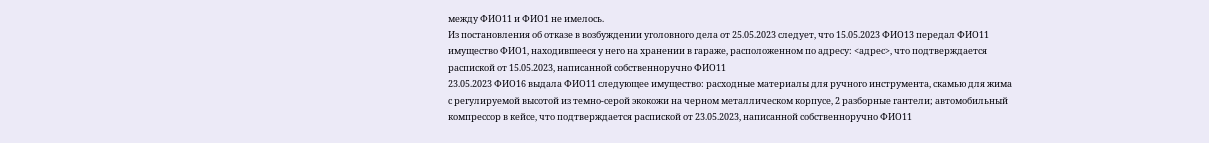между ФИО11 и ФИО1 не имелось.
Из постановления об отказе в возбуждении уголовного дела от 25.05.2023 следует, что 15.05.2023 ФИО13 передал ФИО11 имущество ФИО1, находившееся у него на хранении в гараже, расположенном по адресу: <адрес>, что подтверждается распиской от 15.05.2023, написанной собственноручно ФИО11
23.05.2023 ФИО16 выдала ФИО11 следующее имущество: расходные материалы для ручного инструмента, скамью для жима с регулируемой высотой из темно-серой экокожи на черном металлическом корпусе, 2 разборные гантели; автомобильный компрессор в кейсе, что подтверждается распиской от 23.05.2023, написанной собственноручно ФИО11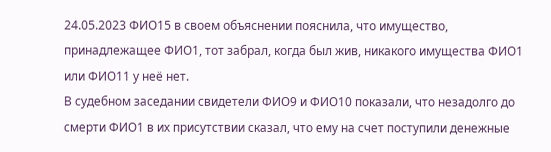24.05.2023 ФИО15 в своем объяснении пояснила, что имущество, принадлежащее ФИО1, тот забрал, когда был жив, никакого имущества ФИО1 или ФИО11 у неё нет.
В судебном заседании свидетели ФИО9 и ФИО10 показали, что незадолго до смерти ФИО1 в их присутствии сказал, что ему на счет поступили денежные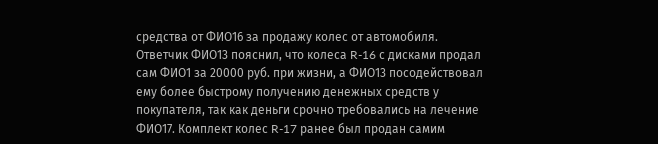средства от ФИО16 за продажу колес от автомобиля.
Ответчик ФИО13 пояснил, что колеса R-16 с дисками продал сам ФИО1 за 20000 руб. при жизни, а ФИО13 посодействовал ему более быстрому получению денежных средств у покупателя, так как деньги срочно требовались на лечение ФИО17. Комплект колес R-17 ранее был продан самим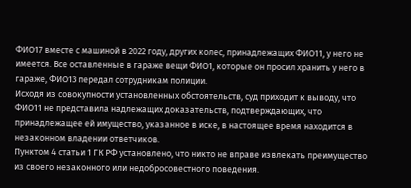ФИО17 вместе с машиной в 2022 году, других колес, принадлежащих ФИО11, у него не имеется. Все оставленные в гараже вещи ФИО1, которые он просил хранить у него в гараже, ФИО13 передал сотрудникам полиции.
Исходя из совокупности установленных обстоятельств, суд приходит к выводу, что ФИО11 не представила надлежащих доказательств, подтверждающих, что принадлежащее ей имущество, указанное в иске, в настоящее время находится в незаконном владении ответчиков.
Пунктом 4 статьи 1 ГК РФ установлено, что никто не вправе извлекать преимущество из своего незаконного или недобросовестного поведения.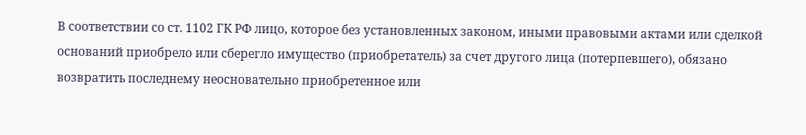В соответствии со ст. 1102 ГК РФ лицо, которое без установленных законом, иными правовыми актами или сделкой оснований приобрело или сберегло имущество (приобретатель) за счет другого лица (потерпевшего), обязано возвратить последнему неосновательно приобретенное или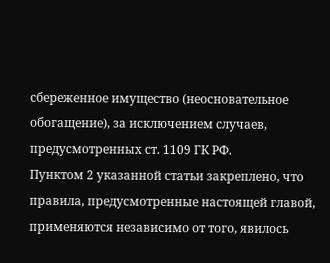сбереженное имущество (неосновательное обогащение), за исключением случаев, предусмотренных ст. 1109 ГК РФ.
Пунктом 2 указанной статьи закреплено, что правила, предусмотренные настоящей главой, применяются независимо от того, явилось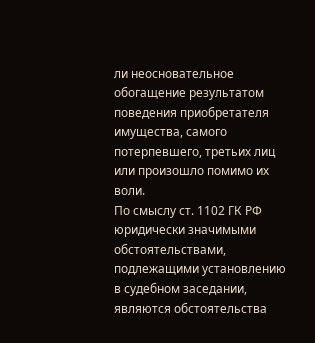ли неосновательное обогащение результатом поведения приобретателя имущества, самого потерпевшего, третьих лиц или произошло помимо их воли.
По смыслу ст. 1102 ГК РФ юридически значимыми обстоятельствами, подлежащими установлению в судебном заседании, являются обстоятельства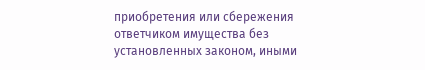приобретения или сбережения ответчиком имущества без установленных законом, иными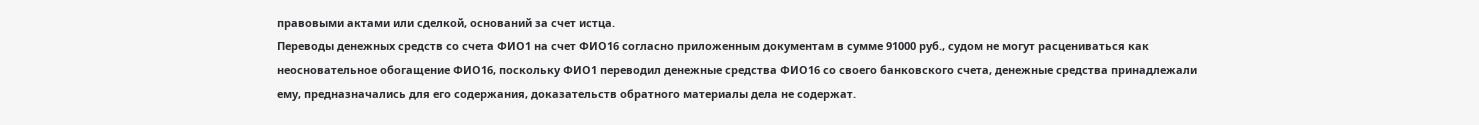правовыми актами или сделкой, оснований за счет истца.
Переводы денежных средств со счета ФИО1 на счет ФИО16 согласно приложенным документам в сумме 91000 руб., судом не могут расцениваться как неосновательное обогащение ФИО16, поскольку ФИО1 переводил денежные средства ФИО16 со своего банковского счета, денежные средства принадлежали ему, предназначались для его содержания, доказательств обратного материалы дела не содержат.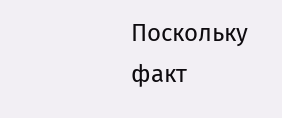Поскольку факт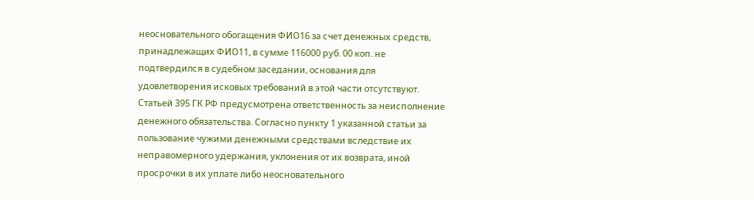неосновательного обогащения ФИО16 за счет денежных средств, принадлежащих ФИО11, в сумме 116000 руб. 00 коп. не подтвердился в судебном заседании, основания для удовлетворения исковых требований в этой части отсутствуют.
Статьей 395 ГК РФ предусмотрена ответственность за неисполнение денежного обязательства. Согласно пункту 1 указанной статьи за пользование чужими денежными средствами вследствие их неправомерного удержания, уклонения от их возврата, иной просрочки в их уплате либо неосновательного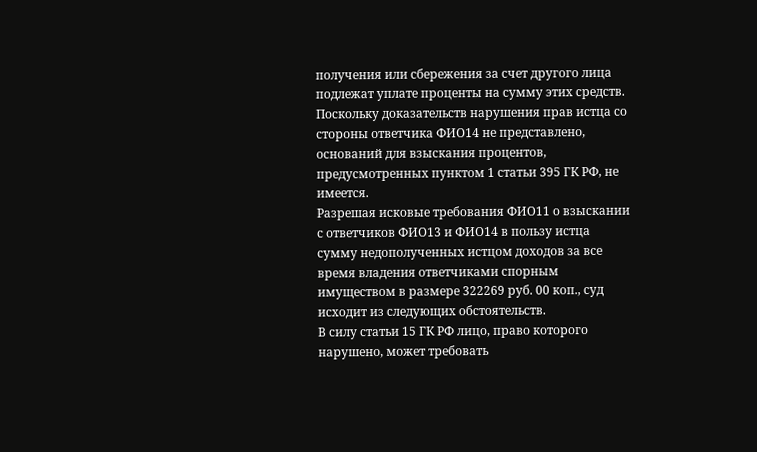получения или сбережения за счет другого лица подлежат уплате проценты на сумму этих средств.
Поскольку доказательств нарушения прав истца со стороны ответчика ФИО14 не представлено, оснований для взыскания процентов, предусмотренных пунктом 1 статьи 395 ГК РФ, не имеется.
Разрешая исковые требования ФИО11 о взыскании с ответчиков ФИО13 и ФИО14 в пользу истца сумму недополученных истцом доходов за все время владения ответчиками спорным имуществом в размере 322269 руб. 00 коп., суд исходит из следующих обстоятельств.
В силу статьи 15 ГК РФ лицо, право которого нарушено, может требовать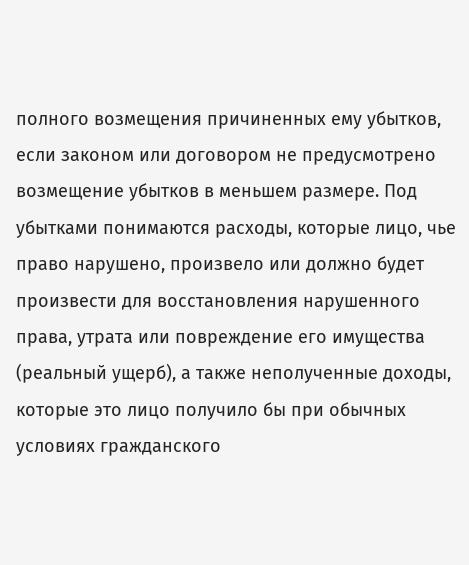полного возмещения причиненных ему убытков, если законом или договором не предусмотрено возмещение убытков в меньшем размере. Под убытками понимаются расходы, которые лицо, чье право нарушено, произвело или должно будет произвести для восстановления нарушенного права, утрата или повреждение его имущества (реальный ущерб), а также неполученные доходы, которые это лицо получило бы при обычных условиях гражданского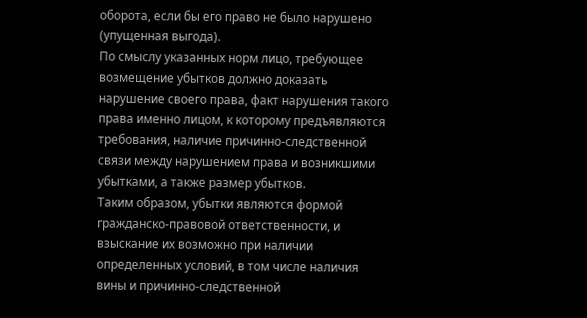оборота, если бы его право не было нарушено (упущенная выгода).
По смыслу указанных норм лицо, требующее возмещение убытков должно доказать нарушение своего права, факт нарушения такого права именно лицом, к которому предъявляются требования, наличие причинно-следственной связи между нарушением права и возникшими убытками, а также размер убытков.
Таким образом, убытки являются формой гражданско-правовой ответственности, и взыскание их возможно при наличии определенных условий, в том числе наличия вины и причинно-следственной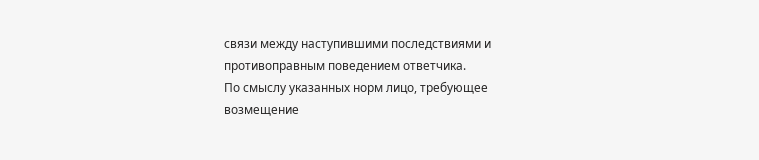связи между наступившими последствиями и противоправным поведением ответчика.
По смыслу указанных норм лицо, требующее возмещение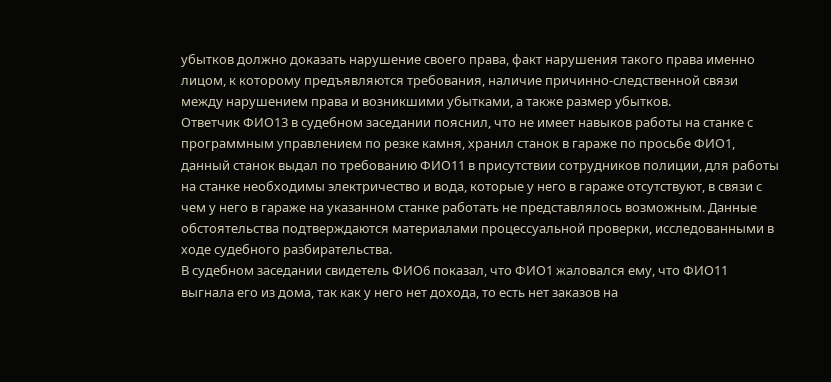убытков должно доказать нарушение своего права, факт нарушения такого права именно лицом, к которому предъявляются требования, наличие причинно-следственной связи между нарушением права и возникшими убытками, а также размер убытков.
Ответчик ФИО13 в судебном заседании пояснил, что не имеет навыков работы на станке с программным управлением по резке камня, хранил станок в гараже по просьбе ФИО1, данный станок выдал по требованию ФИО11 в присутствии сотрудников полиции, для работы на станке необходимы электричество и вода, которые у него в гараже отсутствуют, в связи с чем у него в гараже на указанном станке работать не представлялось возможным. Данные обстоятельства подтверждаются материалами процессуальной проверки, исследованными в ходе судебного разбирательства.
В судебном заседании свидетель ФИО6 показал, что ФИО1 жаловался ему, что ФИО11 выгнала его из дома, так как у него нет дохода, то есть нет заказов на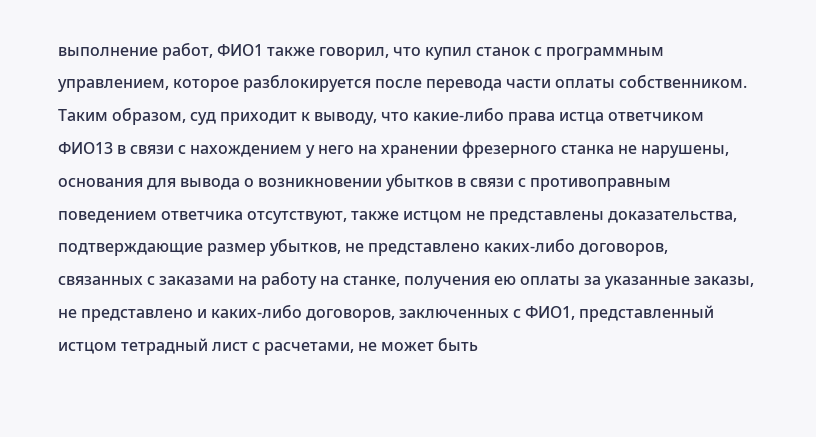выполнение работ, ФИО1 также говорил, что купил станок с программным управлением, которое разблокируется после перевода части оплаты собственником.
Таким образом, суд приходит к выводу, что какие-либо права истца ответчиком ФИО13 в связи с нахождением у него на хранении фрезерного станка не нарушены, основания для вывода о возникновении убытков в связи с противоправным поведением ответчика отсутствуют, также истцом не представлены доказательства, подтверждающие размер убытков, не представлено каких-либо договоров, связанных с заказами на работу на станке, получения ею оплаты за указанные заказы, не представлено и каких-либо договоров, заключенных с ФИО1, представленный истцом тетрадный лист с расчетами, не может быть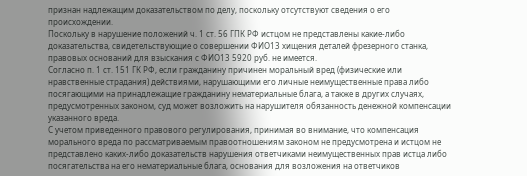признан надлежащим доказательством по делу, поскольку отсутствуют сведения о его происхождении.
Поскольку в нарушение положений ч. 1 ст. 56 ГПК РФ истцом не представлены какие-либо доказательства, свидетельствующие о совершении ФИО13 хищения деталей фрезерного станка, правовых оснований для взыскания с ФИО13 5920 руб. не имеется.
Согласно п. 1 ст. 151 ГК РФ, если гражданину причинен моральный вред (физические или нравственные страдания) действиями, нарушающими его личные неимущественные права либо посягающими на принадлежащие гражданину нематериальные блага, а также в других случаях, предусмотренных законом, суд может возложить на нарушителя обязанность денежной компенсации указанного вреда.
С учетом приведенного правового регулирования, принимая во внимание, что компенсация морального вреда по рассматриваемым правоотношениям законом не предусмотрена и истцом не представлено каких-либо доказательств нарушения ответчиками неимущественных прав истца либо посягательства на его нематериальные блага, основания для возложения на ответчиков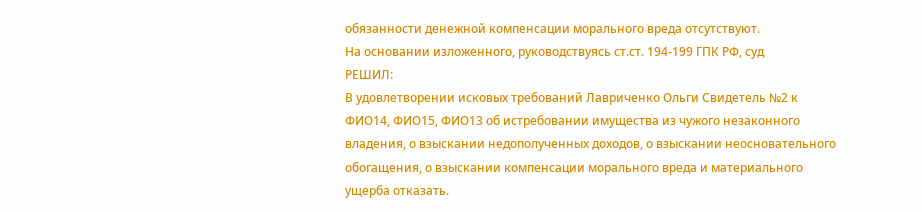обязанности денежной компенсации морального вреда отсутствуют.
На основании изложенного, руководствуясь ст.ст. 194-199 ГПК РФ, суд
РЕШИЛ:
В удовлетворении исковых требований Лавриченко Ольги Свидетель №2 к ФИО14, ФИО15, ФИО13 об истребовании имущества из чужого незаконного владения, о взыскании недополученных доходов, о взыскании неосновательного обогащения, о взыскании компенсации морального вреда и материального ущерба отказать.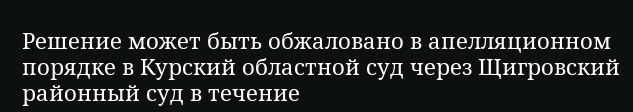Решение может быть обжаловано в апелляционном порядке в Курский областной суд через Щигровский районный суд в течение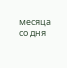месяца со дня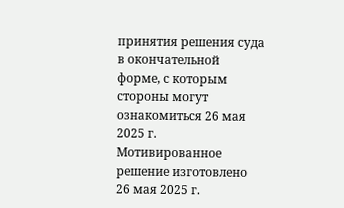принятия решения суда в окончательной форме, с которым стороны могут ознакомиться 26 мая 2025 г.
Мотивированное решение изготовлено 26 мая 2025 г.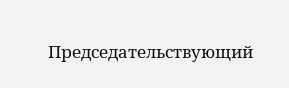Председательствующий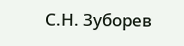С.Н. Зуборев